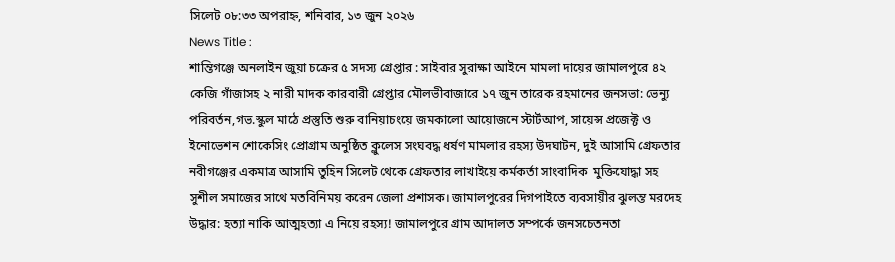সিলেট ০৮:৩৩ অপরাহ্ন, শনিবার, ১৩ জুন ২০২৬
News Title :
শান্তিগঞ্জে অনলাইন জুয়া চক্রের ৫ সদস্য গ্রেপ্তার : সাইবার সুরাক্ষা আইনে মামলা দায়ের জামালপুরে ৪২ কেজি গাঁজাসহ ২ নারী মাদক কারবারী গ্রেপ্তার মৌলভীবাজারে ১৭ জুন তারেক রহমানের জনসভা: ভেন্যু পরিবর্তন,গভ.স্কুল মাঠে প্রস্তুতি শুরু বানিয়াচংয়ে জমকালো আয়োজনে স্টার্টআপ, সায়েন্স প্রজেক্ট ও ইনোভেশন শোকেসিং প্রোগ্রাম অনুষ্ঠিত ক্লুলেস সংঘবদ্ধ ধর্ষণ মামলার রহস্য উদঘাটন, দুই আসামি গ্রেফতার নবীগঞ্জের একমাত্র আসামি তুহিন সিলেট থেকে গ্রেফতার লাখাইয়ে কর্মকর্তা সাংবাদিক  মুক্তিযোদ্ধা সহ সুশীল সমাজের সাথে মতবিনিময় করেন জেলা প্রশাসক। জামালপুরের দিগপাইতে ব্যবসায়ীর ঝুলন্ত মরদেহ উদ্ধার: হত্যা নাকি আত্মহত্যা এ নিয়ে রহস্য! জামালপুরে গ্রাম আদালত সম্পর্কে জনসচেতনতা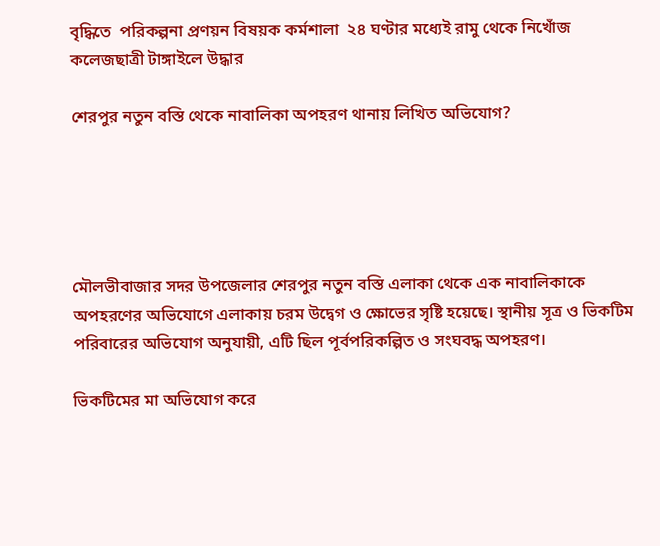বৃদ্ধিতে  পরিকল্পনা প্রণয়ন বিষয়ক কর্মশালা  ২৪ ঘণ্টার মধ্যেই রামু থেকে নিখোঁজ কলেজছাত্রী টাঙ্গাইলে উদ্ধার

শেরপুর নতুন বস্তি থেকে নাবালিকা অপহরণ থানায় লিখিত অভিযোগ?





মৌলভীবাজার সদর উপজেলার শেরপুর নতুন বস্তি এলাকা থেকে এক নাবালিকাকে অপহরণের অভিযোগে এলাকায় চরম উদ্বেগ ও ক্ষোভের সৃষ্টি হয়েছে। স্থানীয় সূত্র ও ভিকটিম পরিবারের অভিযোগ অনুযায়ী, এটি ছিল পূর্বপরিকল্পিত ও সংঘবদ্ধ অপহরণ।

ভিকটিমের মা অভিযোগ করে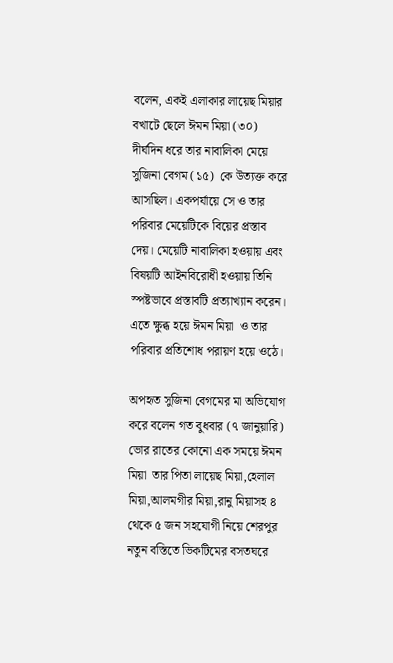বলেন, একই এলাকার লায়েছ মিয়ার বখাটে ছেলে ঈমন মিয়া (৩০) দীর্ঘদিন ধরে তার নাবালিকা মেয়ে সুজিনা বেগম (১৫)  কে উত্যক্ত করে আসছিল। একপর্যায়ে সে ও তার পরিবার মেয়েটিকে বিয়ের প্রস্তাব দেয়। মেয়েটি নাবালিকা হওয়ায় এবং বিষয়টি আইনবিরোধী হওয়ায় তিনি স্পষ্টভাবে প্রস্তাবটি প্রত্যাখ্যান করেন। এতে ক্ষুব্ধ হয়ে ঈমন মিয়া  ও তার পরিবার প্রতিশোধ পরায়ণ হয়ে ওঠে।

অপহৃত সুজিনা বেগমের মা অভিযোগ করে বলেন গত বুধবার (৭ জানুয়ারি) ভোর রাতের কোনো এক সময়ে ঈমন মিয়া  তার পিতা লায়েছ মিয়া,হেলাল মিয়া,আলমগীর মিয়া,রানু মিয়াসহ ৪ থেকে ৫ জন সহযোগী নিয়ে শেরপুর নতুন বস্তিতে ভিকটিমের বসতঘরে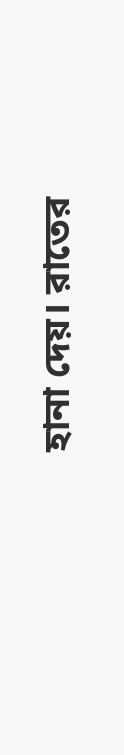হানা দেয়। রাতের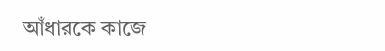আঁধারকে কাজে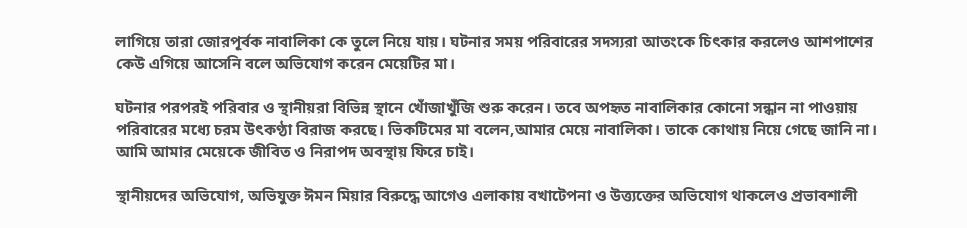লাগিয়ে তারা জোরপূর্বক নাবালিকা কে তুলে নিয়ে যায়। ঘটনার সময় পরিবারের সদস্যরা আতংকে চিৎকার করলেও আশপাশের কেউ এগিয়ে আসেনি বলে অভিযোগ করেন মেয়েটির মা।

ঘটনার পরপরই পরিবার ও স্থানীয়রা বিভিন্ন স্থানে খোঁজাখুঁজি শুরু করেন। তবে অপহৃত নাবালিকার কোনো সন্ধান না পাওয়ায় পরিবারের মধ্যে চরম উৎকণ্ঠা বিরাজ করছে। ভিকটিমের মা বলেন,আমার মেয়ে নাবালিকা। তাকে কোথায় নিয়ে গেছে জানি না। আমি আমার মেয়েকে জীবিত ও নিরাপদ অবস্থায় ফিরে চাই।

স্থানীয়দের অভিযোগ, অভিযুক্ত ঈমন মিয়ার বিরুদ্ধে আগেও এলাকায় বখাটেপনা ও উত্ত্যক্তের অভিযোগ থাকলেও প্রভাবশালী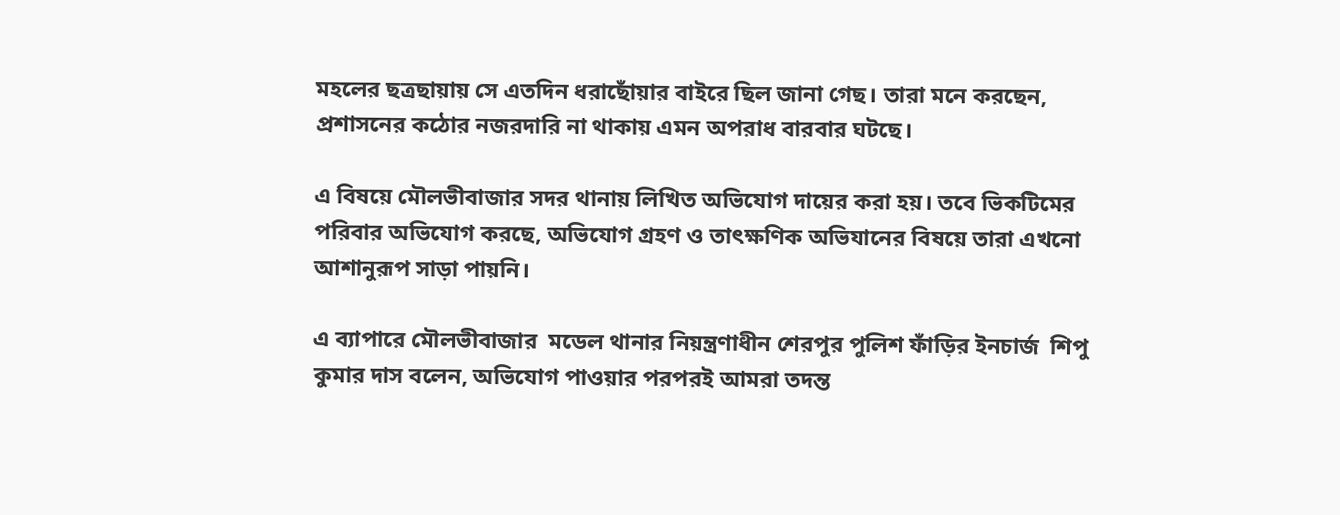মহলের ছত্রছায়ায় সে এতদিন ধরাছোঁয়ার বাইরে ছিল জানা গেছ। তারা মনে করছেন, প্রশাসনের কঠোর নজরদারি না থাকায় এমন অপরাধ বারবার ঘটছে।

এ বিষয়ে মৌলভীবাজার সদর থানায় লিখিত অভিযোগ দায়ের করা হয়। তবে ভিকটিমের পরিবার অভিযোগ করছে, অভিযোগ গ্রহণ ও তাৎক্ষণিক অভিযানের বিষয়ে তারা এখনো আশানুরূপ সাড়া পায়নি।

এ ব্যাপারে মৌলভীবাজার  মডেল থানার নিয়ন্ত্রণাধীন শেরপুর পুলিশ ফাঁড়ির ইনচার্জ  শিপু কুমার দাস বলেন, অভিযোগ পাওয়ার পরপরই আমরা তদন্ত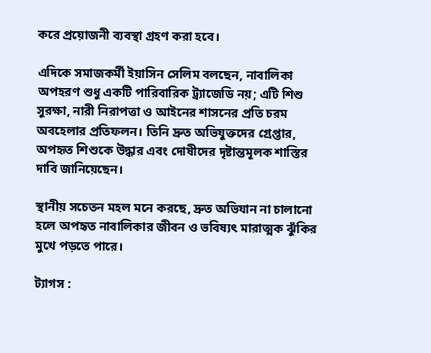করে প্রয়োজনী ব্যবস্থা গ্রহণ করা হবে।

এদিকে সমাজকর্মী ইয়াসিন সেলিম বলছেন, নাবালিকা অপহরণ শুধু একটি পারিবারিক ট্র্যাজেডি নয়; এটি শিশু সুরক্ষা, নারী নিরাপত্তা ও আইনের শাসনের প্রতি চরম অবহেলার প্রতিফলন। তিনি দ্রুত অভিযুক্তদের গ্রেপ্তার, অপহৃত শিশুকে উদ্ধার এবং দোষীদের দৃষ্টান্তমূলক শাস্তির দাবি জানিয়েছেন।

স্থানীয় সচেতন মহল মনে করছে, দ্রুত অভিযান না চালানো হলে অপহৃত নাবালিকার জীবন ও ভবিষ্যৎ মারাত্মক ঝুঁকির মুখে পড়তে পারে।

ট্যাগস :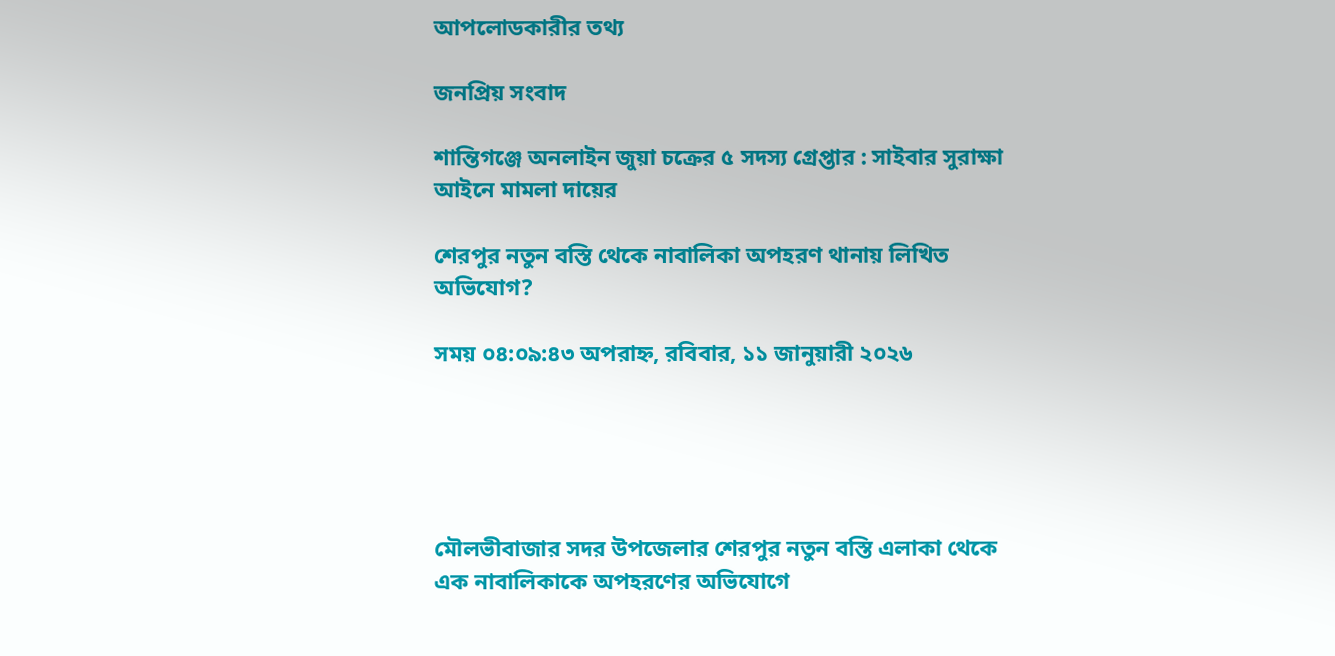আপলোডকারীর তথ্য

জনপ্রিয় সংবাদ

শান্তিগঞ্জে অনলাইন জুয়া চক্রের ৫ সদস্য গ্রেপ্তার : সাইবার সুরাক্ষা আইনে মামলা দায়ের

শেরপুর নতুন বস্তি থেকে নাবালিকা অপহরণ থানায় লিখিত অভিযোগ?

সময় ০৪:০৯:৪৩ অপরাহ্ন, রবিবার, ১১ জানুয়ারী ২০২৬





মৌলভীবাজার সদর উপজেলার শেরপুর নতুন বস্তি এলাকা থেকে এক নাবালিকাকে অপহরণের অভিযোগে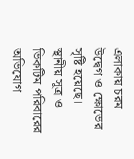এলাকায় চরম উদ্বেগ ও ক্ষোভের সৃষ্টি হয়েছে। স্থানীয় সূত্র ও ভিকটিম পরিবারের অভিযোগ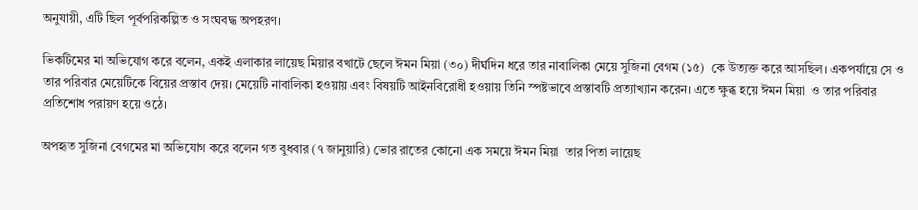অনুযায়ী, এটি ছিল পূর্বপরিকল্পিত ও সংঘবদ্ধ অপহরণ।

ভিকটিমের মা অভিযোগ করে বলেন, একই এলাকার লায়েছ মিয়ার বখাটে ছেলে ঈমন মিয়া (৩০) দীর্ঘদিন ধরে তার নাবালিকা মেয়ে সুজিনা বেগম (১৫)  কে উত্যক্ত করে আসছিল। একপর্যায়ে সে ও তার পরিবার মেয়েটিকে বিয়ের প্রস্তাব দেয়। মেয়েটি নাবালিকা হওয়ায় এবং বিষয়টি আইনবিরোধী হওয়ায় তিনি স্পষ্টভাবে প্রস্তাবটি প্রত্যাখ্যান করেন। এতে ক্ষুব্ধ হয়ে ঈমন মিয়া  ও তার পরিবার প্রতিশোধ পরায়ণ হয়ে ওঠে।

অপহৃত সুজিনা বেগমের মা অভিযোগ করে বলেন গত বুধবার (৭ জানুয়ারি) ভোর রাতের কোনো এক সময়ে ঈমন মিয়া  তার পিতা লায়েছ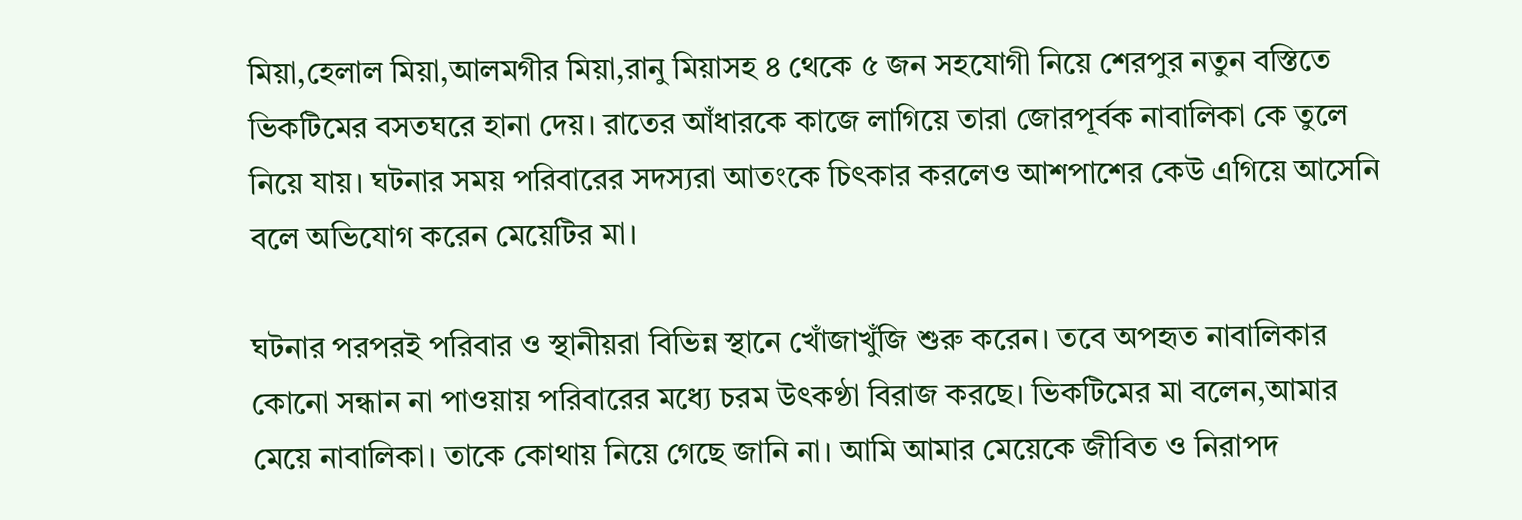মিয়া,হেলাল মিয়া,আলমগীর মিয়া,রানু মিয়াসহ ৪ থেকে ৫ জন সহযোগী নিয়ে শেরপুর নতুন বস্তিতে ভিকটিমের বসতঘরে হানা দেয়। রাতের আঁধারকে কাজে লাগিয়ে তারা জোরপূর্বক নাবালিকা কে তুলে নিয়ে যায়। ঘটনার সময় পরিবারের সদস্যরা আতংকে চিৎকার করলেও আশপাশের কেউ এগিয়ে আসেনি বলে অভিযোগ করেন মেয়েটির মা।

ঘটনার পরপরই পরিবার ও স্থানীয়রা বিভিন্ন স্থানে খোঁজাখুঁজি শুরু করেন। তবে অপহৃত নাবালিকার কোনো সন্ধান না পাওয়ায় পরিবারের মধ্যে চরম উৎকণ্ঠা বিরাজ করছে। ভিকটিমের মা বলেন,আমার মেয়ে নাবালিকা। তাকে কোথায় নিয়ে গেছে জানি না। আমি আমার মেয়েকে জীবিত ও নিরাপদ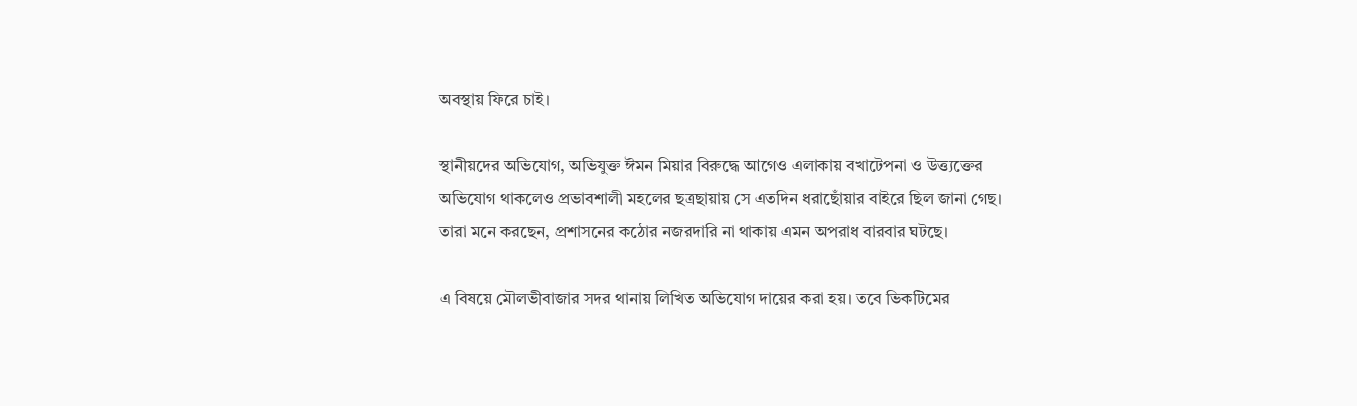অবস্থায় ফিরে চাই।

স্থানীয়দের অভিযোগ, অভিযুক্ত ঈমন মিয়ার বিরুদ্ধে আগেও এলাকায় বখাটেপনা ও উত্ত্যক্তের অভিযোগ থাকলেও প্রভাবশালী মহলের ছত্রছায়ায় সে এতদিন ধরাছোঁয়ার বাইরে ছিল জানা গেছ। তারা মনে করছেন, প্রশাসনের কঠোর নজরদারি না থাকায় এমন অপরাধ বারবার ঘটছে।

এ বিষয়ে মৌলভীবাজার সদর থানায় লিখিত অভিযোগ দায়ের করা হয়। তবে ভিকটিমের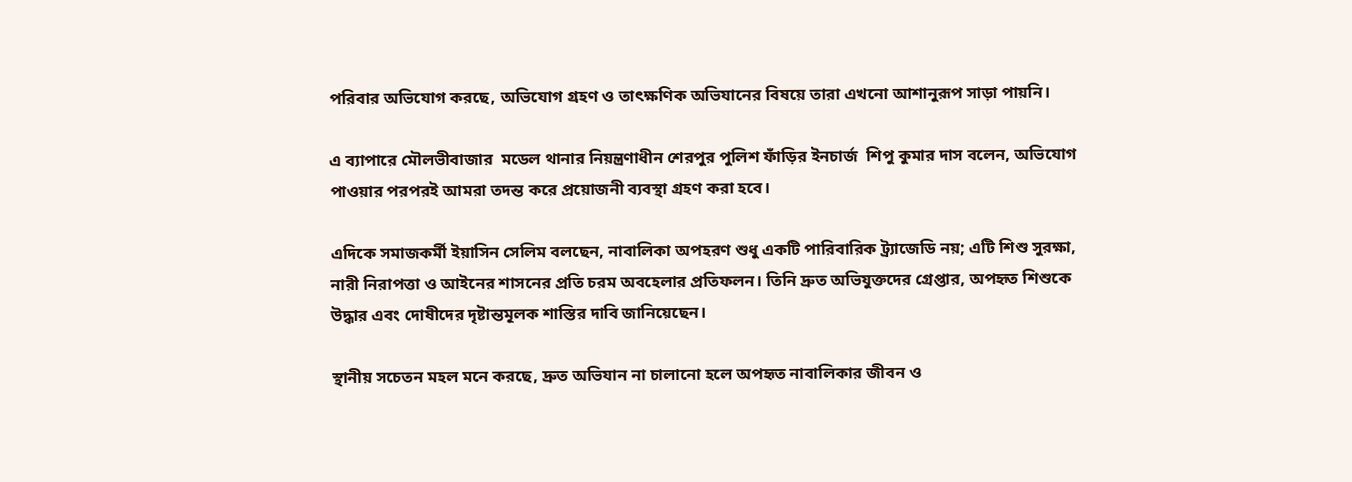পরিবার অভিযোগ করছে, অভিযোগ গ্রহণ ও তাৎক্ষণিক অভিযানের বিষয়ে তারা এখনো আশানুরূপ সাড়া পায়নি।

এ ব্যাপারে মৌলভীবাজার  মডেল থানার নিয়ন্ত্রণাধীন শেরপুর পুলিশ ফাঁড়ির ইনচার্জ  শিপু কুমার দাস বলেন, অভিযোগ পাওয়ার পরপরই আমরা তদন্ত করে প্রয়োজনী ব্যবস্থা গ্রহণ করা হবে।

এদিকে সমাজকর্মী ইয়াসিন সেলিম বলছেন, নাবালিকা অপহরণ শুধু একটি পারিবারিক ট্র্যাজেডি নয়; এটি শিশু সুরক্ষা, নারী নিরাপত্তা ও আইনের শাসনের প্রতি চরম অবহেলার প্রতিফলন। তিনি দ্রুত অভিযুক্তদের গ্রেপ্তার, অপহৃত শিশুকে উদ্ধার এবং দোষীদের দৃষ্টান্তমূলক শাস্তির দাবি জানিয়েছেন।

স্থানীয় সচেতন মহল মনে করছে, দ্রুত অভিযান না চালানো হলে অপহৃত নাবালিকার জীবন ও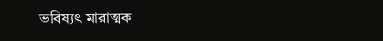ভবিষ্যৎ মারাত্মক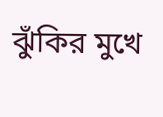ঝুঁকির মুখে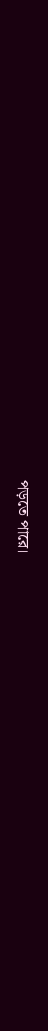পড়তে পারে।